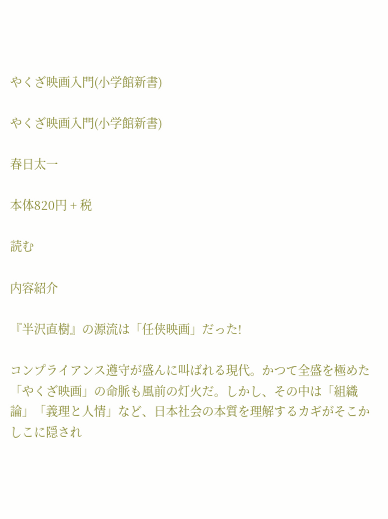やくざ映画入門(小学館新書)

やくざ映画入門(小学館新書)

春日太一

本体820円 + 税

読む

内容紹介

『半沢直樹』の源流は「任侠映画」だった!

コンプライアンス遵守が盛んに叫ばれる現代。かつて全盛を極めた「やくざ映画」の命脈も風前の灯火だ。しかし、その中は「組織論」「義理と人情」など、日本社会の本質を理解するカギがそこかしこに隠され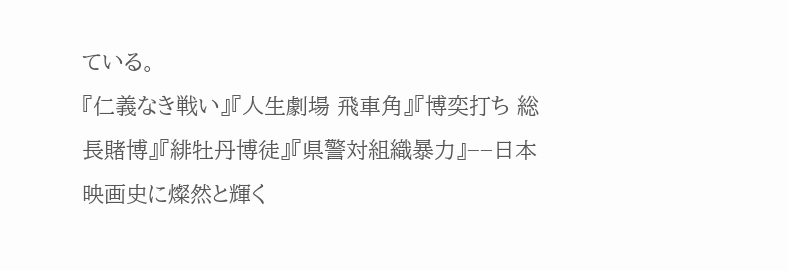ている。
『仁義なき戦い』『人生劇場 飛車角』『博奕打ち 総長賭博』『緋牡丹博徒』『県警対組織暴力』−−日本映画史に燦然と輝く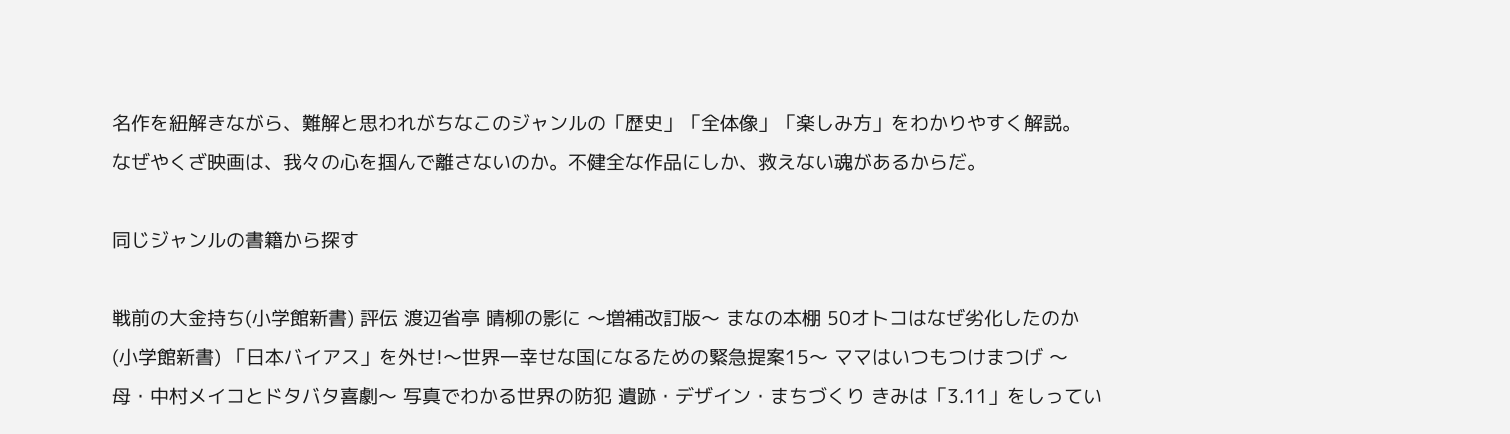名作を紐解きながら、難解と思われがちなこのジャンルの「歴史」「全体像」「楽しみ方」をわかりやすく解説。
なぜやくざ映画は、我々の心を掴んで離さないのか。不健全な作品にしか、救えない魂があるからだ。

同じジャンルの書籍から探す

戦前の大金持ち(小学館新書) 評伝 渡辺省亭 晴柳の影に 〜増補改訂版〜 まなの本棚 50オトコはなぜ劣化したのか(小学館新書) 「日本バイアス」を外せ!〜世界一幸せな国になるための緊急提案15〜 ママはいつもつけまつげ 〜母・中村メイコとドタバタ喜劇〜 写真でわかる世界の防犯 遺跡・デザイン・まちづくり きみは「3.11」をしってい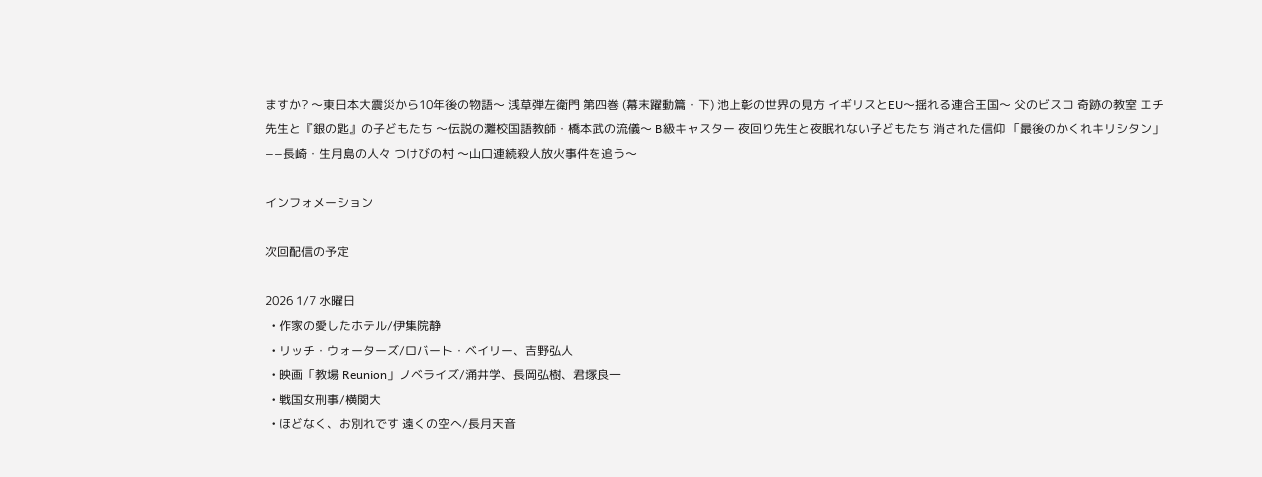ますか? 〜東日本大震災から10年後の物語〜 浅草弾左衛門 第四巻 (幕末躍動篇・下) 池上彰の世界の見方 イギリスとEU〜揺れる連合王国〜 父のビスコ 奇跡の教室 エチ先生と『銀の匙』の子どもたち 〜伝説の灘校国語教師・橋本武の流儀〜 B級キャスター 夜回り先生と夜眠れない子どもたち 消された信仰 「最後のかくれキリシタン」−−長崎・生月島の人々 つけびの村 〜山口連続殺人放火事件を追う〜

インフォメーション

次回配信の予定

2026 1/7 水曜日
  • 作家の愛したホテル/伊集院静
  • リッチ・ウォーターズ/ロバート・ベイリー、吉野弘人
  • 映画「教場 Reunion」ノベライズ/涌井学、長岡弘樹、君塚良一
  • 戦国女刑事/横関大
  • ほどなく、お別れです 遠くの空へ/長月天音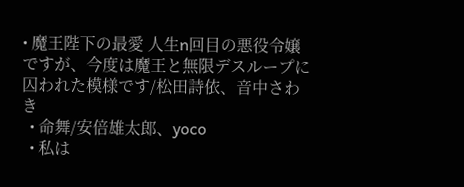• 魔王陛下の最愛 人生n回目の悪役令嬢ですが、今度は魔王と無限デスループに囚われた模様です/松田詩依、音中さわき
  • 命舞/安倍雄太郎、yoco
  • 私は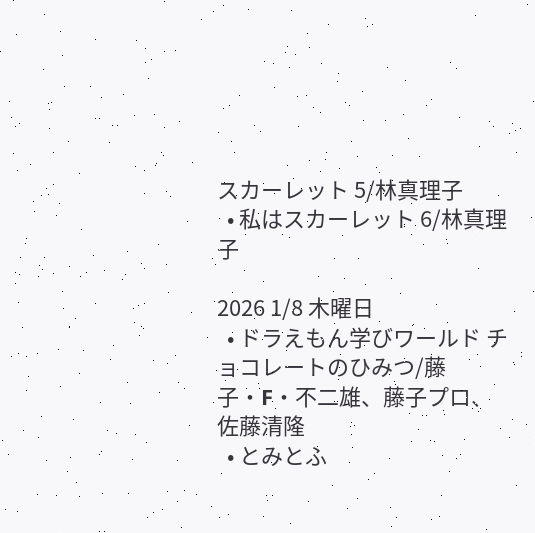スカーレット 5/林真理子
  • 私はスカーレット 6/林真理子

2026 1/8 木曜日
  • ドラえもん学びワールド チョコレートのひみつ/藤子・F・不二雄、藤子プロ、佐藤清隆
  • とみとふ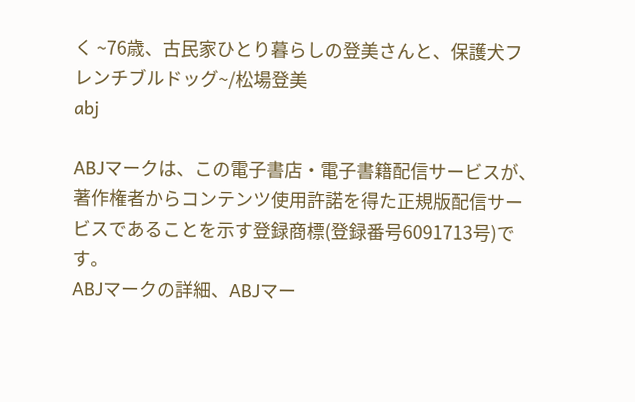く ~76歳、古民家ひとり暮らしの登美さんと、保護犬フレンチブルドッグ~/松場登美
abj

ABJマークは、この電子書店・電子書籍配信サービスが、著作権者からコンテンツ使用許諾を得た正規版配信サービスであることを示す登録商標(登録番号6091713号)です。
ABJマークの詳細、ABJマー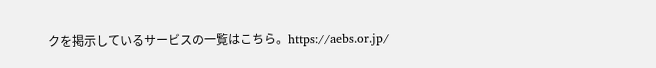クを掲示しているサービスの一覧はこちら。https://aebs.or.jp/